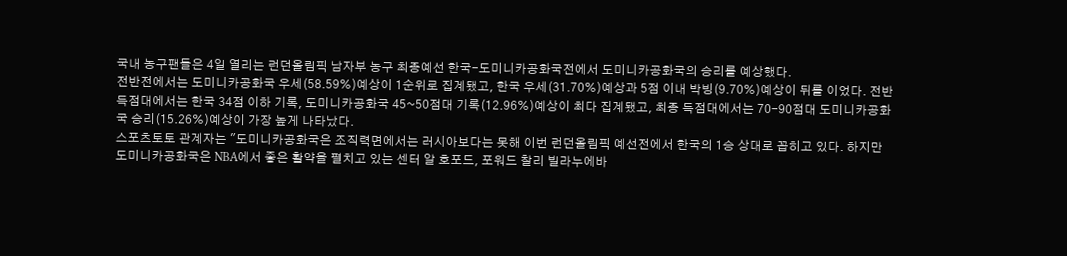국내 농구팬들은 4일 열리는 런던올림픽 남자부 농구 최종예선 한국-도미니카공화국전에서 도미니카공화국의 승리를 예상했다.
전반전에서는 도미니카공화국 우세(58.59%)예상이 1순위로 집계됐고, 한국 우세(31.70%)예상과 5점 이내 박빙(9.70%)예상이 뒤를 이었다. 전반 득점대에서는 한국 34점 이하 기록, 도미니카공화국 45~50점대 기록(12.96%)예상이 최다 집계됐고, 최종 득점대에서는 70-90점대 도미니카공화국 승리(15.26%)예상이 가장 높게 나타났다.
스포츠토토 관계자는 "도미니카공화국은 조직력면에서는 러시아보다는 못해 이번 런던올림픽 예선전에서 한국의 1승 상대로 꼽히고 있다. 하지만 도미니카공화국은 NBA에서 좋은 활약을 펼치고 있는 센터 알 호포드, 포워드 찰리 빌라누에바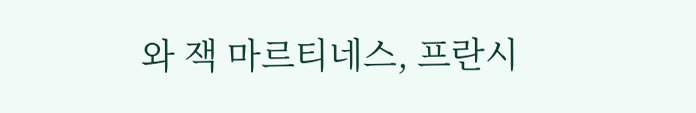와 잭 마르티네스, 프란시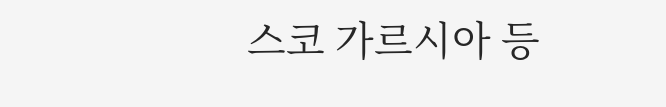스코 가르시아 등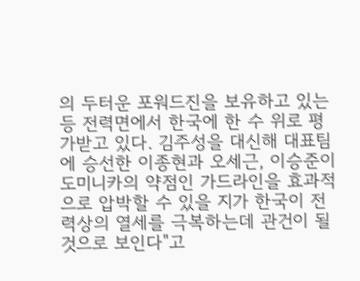의 두터운 포워드진을 보유하고 있는 등 전력면에서 한국에 한 수 위로 평가받고 있다. 김주성을 대신해 대표팀에 승선한 이종현과 오세근, 이승준이 도미니카의 약점인 가드라인을 효과적으로 압박할 수 있을 지가 한국이 전력상의 열세를 극복하는데 관건이 될 것으로 보인다"고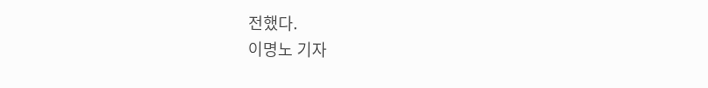전했다.
이명노 기자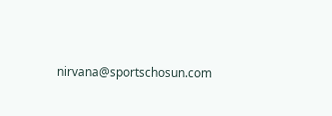nirvana@sportschosun.com